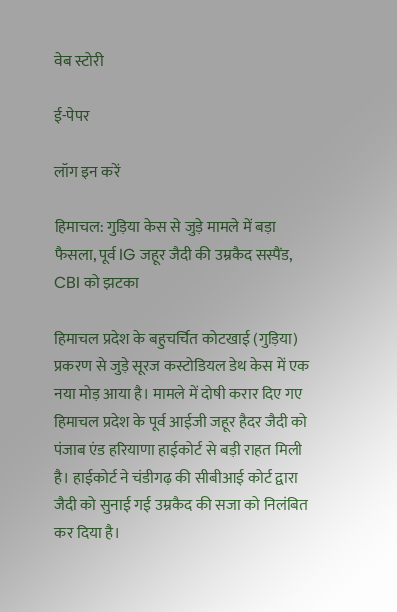वेब स्टोरी

ई-पेपर

लॉग इन करें

हिमाचल: गुड़िया केस से जुड़े मामले में बड़ा फैसला, पूर्व IG जहूर जैदी की उम्रकैद सस्पैंड, CBI को झटका

हिमाचल प्रदेश के बहुचर्चित कोटखाई (गुड़िया) प्रकरण से जुड़े सूरज कस्टोडियल डेथ केस में एक नया मोड़ आया है। मामले में दोषी करार दिए गए हिमाचल प्रदेश के पूर्व आईजी जहूर हैदर जैदी को पंजाब एंड हरियाणा हाईकोर्ट से बड़ी राहत मिली है। हाईकोर्ट ने चंडीगढ़ की सीबीआई कोर्ट द्वारा जैदी को सुनाई गई उम्रकैद की सजा को निलंबित कर दिया है।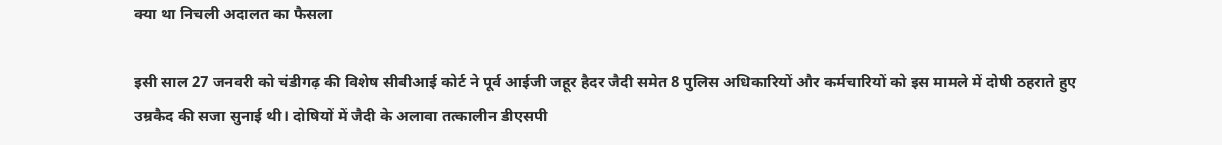क्या था निचली अदालत का फैसला

इसी साल 27 जनवरी को चंडीगढ़ की विशेष सीबीआई कोर्ट ने पूर्व आईजी जहूर हैदर जैदी समेत 8 पुलिस अधिकारियों और कर्मचारियों को इस मामले में दोषी ठहराते हुए उम्रकैद की सजा सुनाई थी। दोषियों में जैदी के अलावा तत्कालीन डीएसपी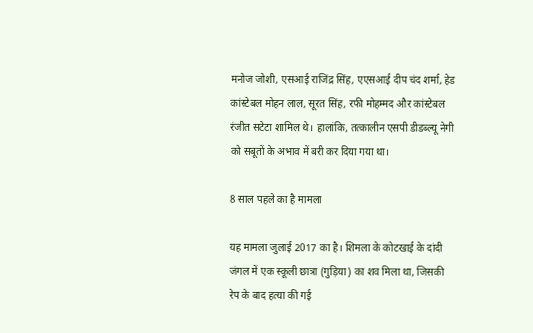मनोज जोशी, एसआई राजिंद्र सिंह, एएसआई दीप चंद शर्मा, हेड कांस्टेबल मोहन लाल, सूरत सिंह, रफी मोहम्मद और कांस्टेबल रंजीत सटेटा शामिल थे। हालांकि, तत्कालीन एसपी डीडब्ल्यू नेगी को सबूतों के अभाव में बरी कर दिया गया था।

8 साल पहले का है मामला

यह मामला जुलाई 2017 का है। शिमला के कोटखाई के दांदी जंगल में एक स्कूली छात्रा (गुड़िया) का शव मिला था, जिसकी रेप के बाद हत्या की गई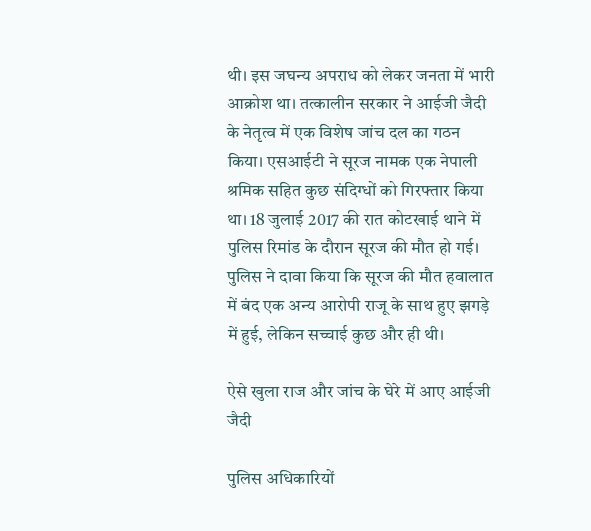थी। इस जघन्य अपराध को लेकर जनता में भारी आक्रोश था। तत्कालीन सरकार ने आईजी जैदी के नेतृत्व में एक विशेष जांच दल का गठन किया। एसआईटी ने सूरज नामक एक नेपाली श्रमिक सहित कुछ संदिग्धों को गिरफ्तार किया था। 18 जुलाई 2017 की रात कोटखाई थाने में पुलिस रिमांड के दौरान सूरज की मौत हो गई। पुलिस ने दावा किया कि सूरज की मौत हवालात में बंद एक अन्य आरोपी राजू के साथ हुए झगड़े में हुई, लेकिन सच्चाई कुछ और ही थी।

ऐसे खुला राज और जांच के घेरे में आए आईजी जैदी

पुलिस अधिकारियों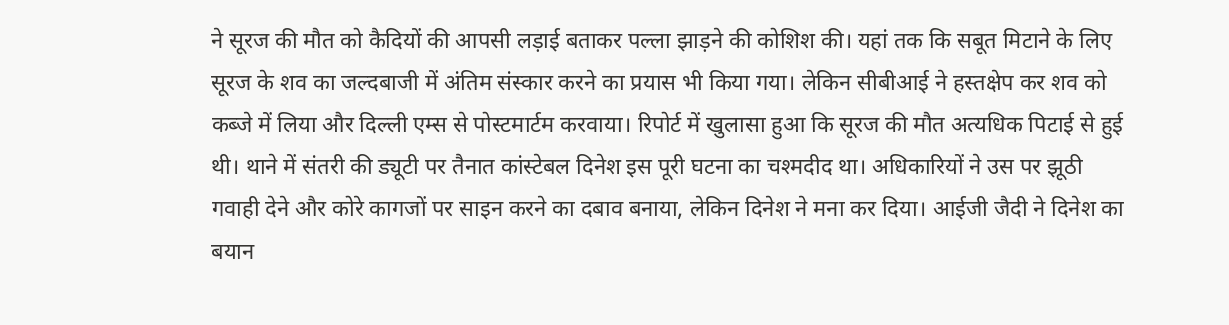ने सूरज की मौत को कैदियों की आपसी लड़ाई बताकर पल्ला झाड़ने की कोशिश की। यहां तक कि सबूत मिटाने के लिए सूरज के शव का जल्दबाजी में अंतिम संस्कार करने का प्रयास भी किया गया। लेकिन सीबीआई ने हस्तक्षेप कर शव को कब्जे में लिया और दिल्ली एम्स से पोस्टमार्टम करवाया। रिपोर्ट में खुलासा हुआ कि सूरज की मौत अत्यधिक पिटाई से हुई थी। थाने में संतरी की ड्यूटी पर तैनात कांस्टेबल दिनेश इस पूरी घटना का चश्मदीद था। अधिकारियों ने उस पर झूठी गवाही देने और कोरे कागजों पर साइन करने का दबाव बनाया, लेकिन दिनेश ने मना कर दिया। आईजी जैदी ने दिनेश का बयान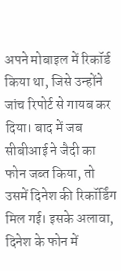अपने मोबाइल में रिकॉर्ड किया था, जिसे उन्होंने जांच रिपोर्ट से गायब कर दिया। बाद में जब सीबीआई ने जैदी का फोन जब्त किया, तो उसमें दिनेश की रिकॉर्डिंग मिल गई। इसके अलावा, दिनेश के फोन में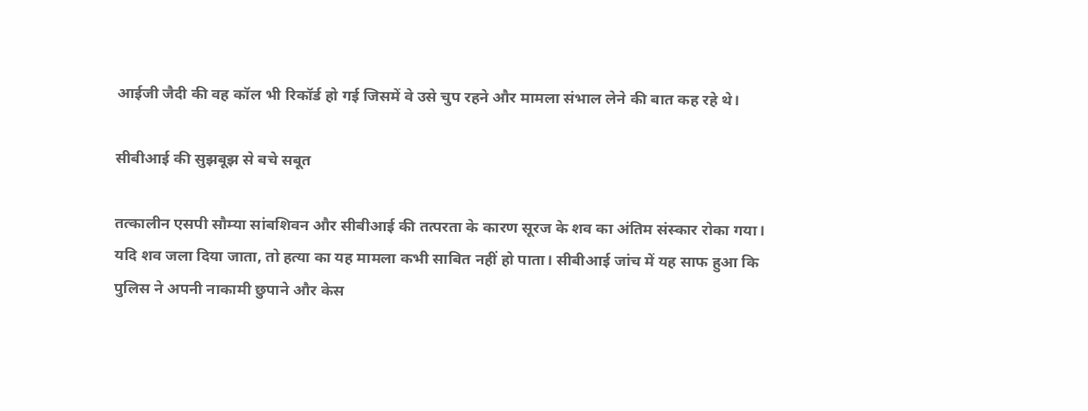आईजी जैदी की वह कॉल भी रिकॉर्ड हो गई जिसमें वे उसे चुप रहने और मामला संभाल लेने की बात कह रहे थे।

सीबीआई की सुझबूझ से बचे सबूत

तत्कालीन एसपी सौम्या सांबशिवन और सीबीआई की तत्परता के कारण सूरज के शव का अंतिम संस्कार रोका गया। यदि शव जला दिया जाता, तो हत्या का यह मामला कभी साबित नहीं हो पाता। सीबीआई जांच में यह साफ हुआ कि पुलिस ने अपनी नाकामी छुपाने और केस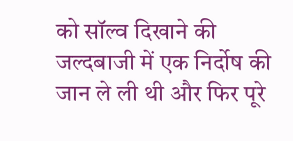को सॉल्व दिखाने की जल्दबाजी में एक निर्दोष की जान ले ली थी और फिर पूरे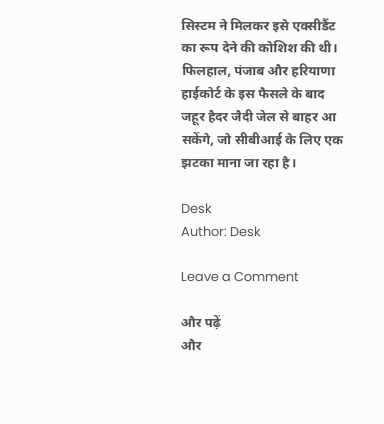सिस्टम ने मिलकर इसे एक्सीडैंट का रूप देने की कोशिश की थी। फिलहाल, पंजाब और हरियाणा हाईकोर्ट के इस फैसले के बाद जहूर हैदर जैदी जेल से बाहर आ सकेंगे, जो सीबीआई के लिए एक झटका माना जा रहा है।

Desk
Author: Desk

Leave a Comment

और पढ़ें
और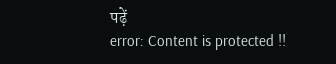पढ़ें
error: Content is protected !!